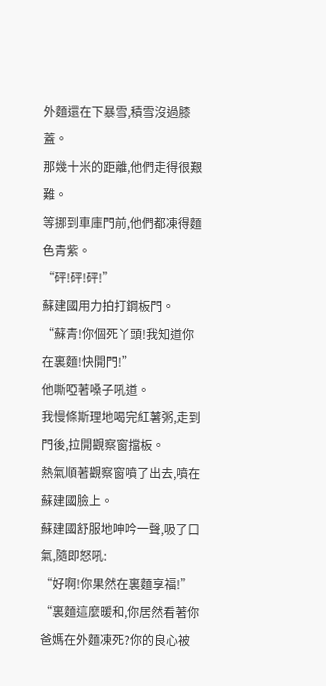外麵還在下暴雪,積雪沒過膝蓋。
那幾十米的距離,他們走得很艱難。
等挪到車庫門前,他們都凍得麵色青紫。
“砰!砰!砰!”
蘇建國用力拍打鋼板門。
“蘇青!你個死丫頭!我知道你在裏麵!快開門!”
他嘶啞著嗓子吼道。
我慢條斯理地喝完紅薯粥,走到門後,拉開觀察窗擋板。
熱氣順著觀察窗噴了出去,噴在蘇建國臉上。
蘇建國舒服地呻吟一聲,吸了口氣,隨即怒吼:
“好啊!你果然在裏麵享福!”
“裏麵這麼暖和,你居然看著你爸媽在外麵凍死?你的良心被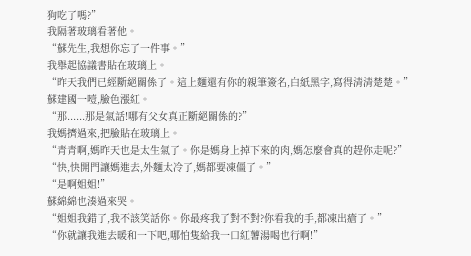狗吃了嗎?”
我隔著玻璃看著他。
“蘇先生,我想你忘了一件事。”
我舉起協議書貼在玻璃上。
“昨天我們已經斷絕關係了。這上麵還有你的親筆簽名,白紙黑字,寫得清清楚楚。”
蘇建國一噎,臉色漲紅。
“那......那是氣話!哪有父女真正斷絕關係的?”
我媽擠過來,把臉貼在玻璃上。
“青青啊,媽昨天也是太生氣了。你是媽身上掉下來的肉,媽怎麼會真的趕你走呢?”
“快,快開門讓媽進去,外麵太冷了,媽都要凍僵了。”
“是啊姐姐!”
蘇綿綿也湊過來哭。
“姐姐我錯了,我不該笑話你。你最疼我了對不對?你看我的手,都凍出瘡了。”
“你就讓我進去暖和一下吧,哪怕隻給我一口紅薯湯喝也行啊!”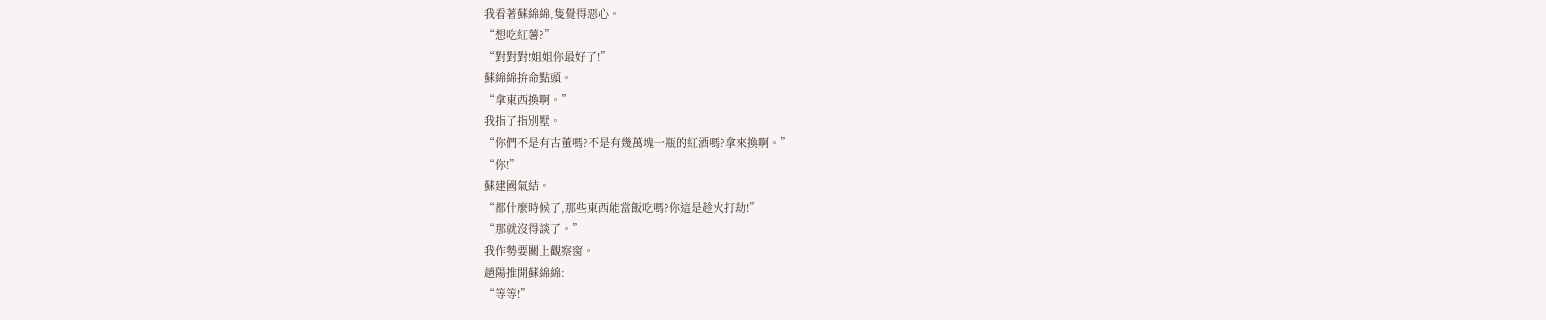我看著蘇綿綿,隻覺得惡心。
“想吃紅薯?”
“對對對!姐姐你最好了!”
蘇綿綿拚命點頭。
“拿東西換啊。”
我指了指別墅。
“你們不是有古董嗎?不是有幾萬塊一瓶的紅酒嗎?拿來換啊。”
“你!”
蘇建國氣結。
“都什麼時候了,那些東西能當飯吃嗎?你這是趁火打劫!”
“那就沒得談了。”
我作勢要關上觀察窗。
趙陽推開蘇綿綿:
“等等!”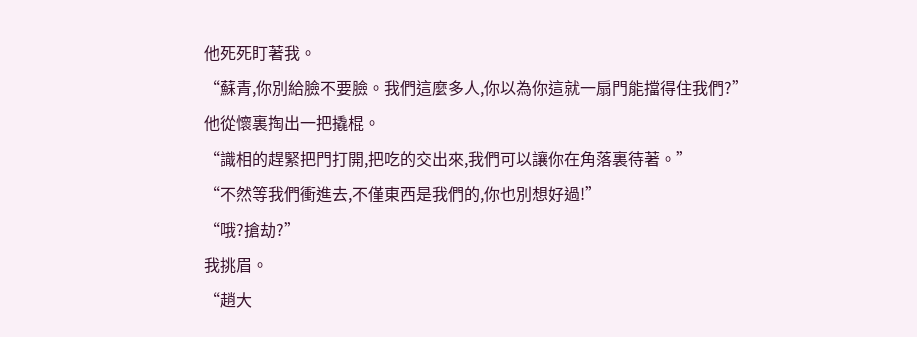他死死盯著我。
“蘇青,你別給臉不要臉。我們這麼多人,你以為你這就一扇門能擋得住我們?”
他從懷裏掏出一把撬棍。
“識相的趕緊把門打開,把吃的交出來,我們可以讓你在角落裏待著。”
“不然等我們衝進去,不僅東西是我們的,你也別想好過!”
“哦?搶劫?”
我挑眉。
“趙大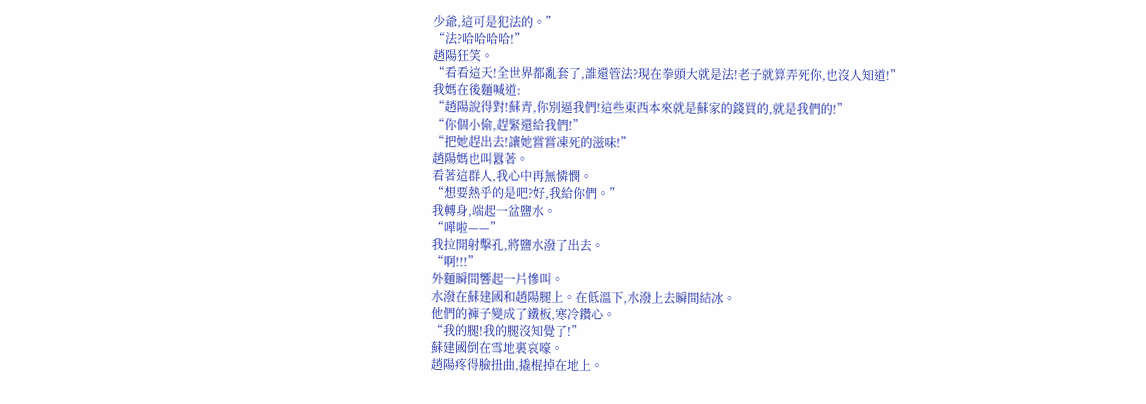少爺,這可是犯法的。”
“法?哈哈哈哈!”
趙陽狂笑。
“看看這天!全世界都亂套了,誰還管法?現在拳頭大就是法!老子就算弄死你,也沒人知道!”
我媽在後麵喊道:
“趙陽說得對!蘇青,你別逼我們!這些東西本來就是蘇家的錢買的,就是我們的!”
“你個小偷,趕緊還給我們!”
“把她趕出去!讓她嘗嘗凍死的滋味!”
趙陽媽也叫囂著。
看著這群人,我心中再無憐憫。
“想要熱乎的是吧?好,我給你們。”
我轉身,端起一盆鹽水。
“嘩啦——”
我拉開射擊孔,將鹽水潑了出去。
“啊!!!”
外麵瞬間響起一片慘叫。
水潑在蘇建國和趙陽腿上。在低溫下,水潑上去瞬間結冰。
他們的褲子變成了鐵板,寒冷鑽心。
“我的腿!我的腿沒知覺了!”
蘇建國倒在雪地裏哀嚎。
趙陽疼得臉扭曲,撬棍掉在地上。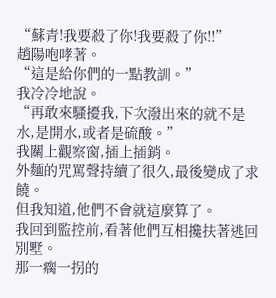“蘇青!我要殺了你!我要殺了你!!”
趙陽咆哮著。
“這是給你們的一點教訓。”
我冷冷地說。
“再敢來騷擾我,下次潑出來的就不是水,是開水,或者是硫酸。”
我關上觀察窗,插上插銷。
外麵的咒罵聲持續了很久,最後變成了求饒。
但我知道,他們不會就這麼算了。
我回到監控前,看著他們互相攙扶著逃回別墅。
那一瘸一拐的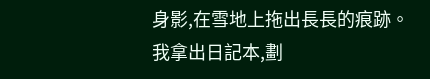身影,在雪地上拖出長長的痕跡。
我拿出日記本,劃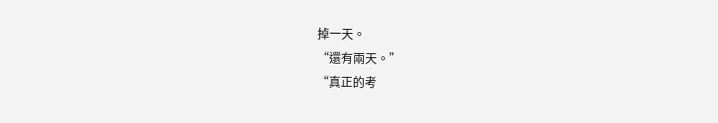掉一天。
“還有兩天。”
“真正的考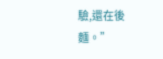驗,還在後麵。”